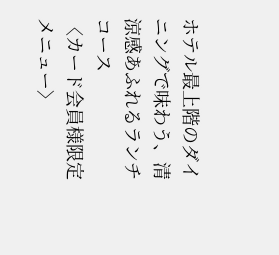ホテル最上階のダイニングで味わう、清涼感あふれるランチコース
〈カード会員様限定メニュー〉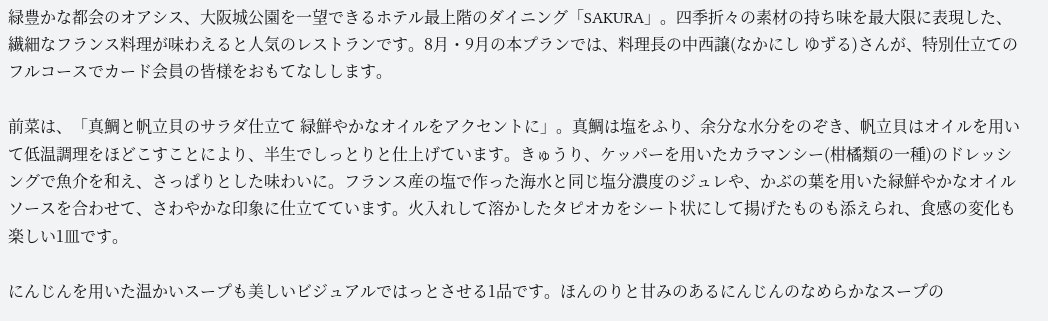緑豊かな都会のオアシス、大阪城公園を一望できるホテル最上階のダイニング「SAKURA」。四季折々の素材の持ち味を最大限に表現した、繊細なフランス料理が味わえると人気のレストランです。8月・9月の本プランでは、料理長の中西譲(なかにし ゆずる)さんが、特別仕立てのフルコースでカード会員の皆様をおもてなしします。

前菜は、「真鯛と帆立貝のサラダ仕立て 緑鮮やかなオイルをアクセントに」。真鯛は塩をふり、余分な水分をのぞき、帆立貝はオイルを用いて低温調理をほどこすことにより、半生でしっとりと仕上げています。きゅうり、ケッパーを用いたカラマンシー(柑橘類の一種)のドレッシングで魚介を和え、さっぱりとした味わいに。フランス産の塩で作った海水と同じ塩分濃度のジュレや、かぶの葉を用いた緑鮮やかなオイルソースを合わせて、さわやかな印象に仕立てています。火入れして溶かしたタピオカをシート状にして揚げたものも添えられ、食感の変化も楽しい1皿です。

にんじんを用いた温かいスープも美しいビジュアルではっとさせる1品です。ほんのりと甘みのあるにんじんのなめらかなスープの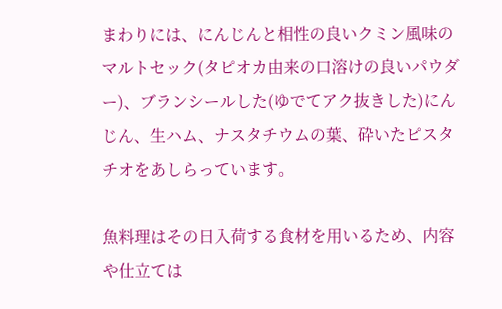まわりには、にんじんと相性の良いクミン風味のマルトセック(タピオカ由来の口溶けの良いパウダー)、ブランシールした(ゆでてアク抜きした)にんじん、生ハム、ナスタチウムの葉、砕いたピスタチオをあしらっています。

魚料理はその日入荷する食材を用いるため、内容や仕立ては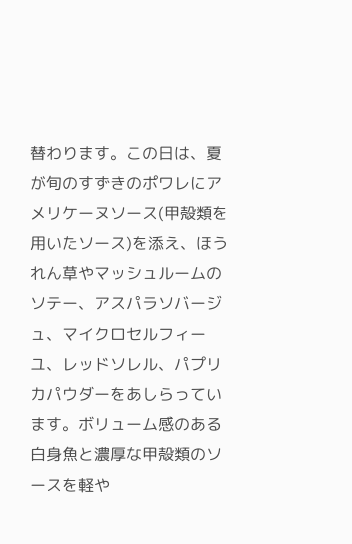替わります。この日は、夏が旬のすずきのポワレにアメリケーヌソース(甲殻類を用いたソース)を添え、ほうれん草やマッシュルームのソテー、アスパラソバージュ、マイクロセルフィーユ、レッドソレル、パプリカパウダーをあしらっています。ボリューム感のある白身魚と濃厚な甲殻類のソースを軽や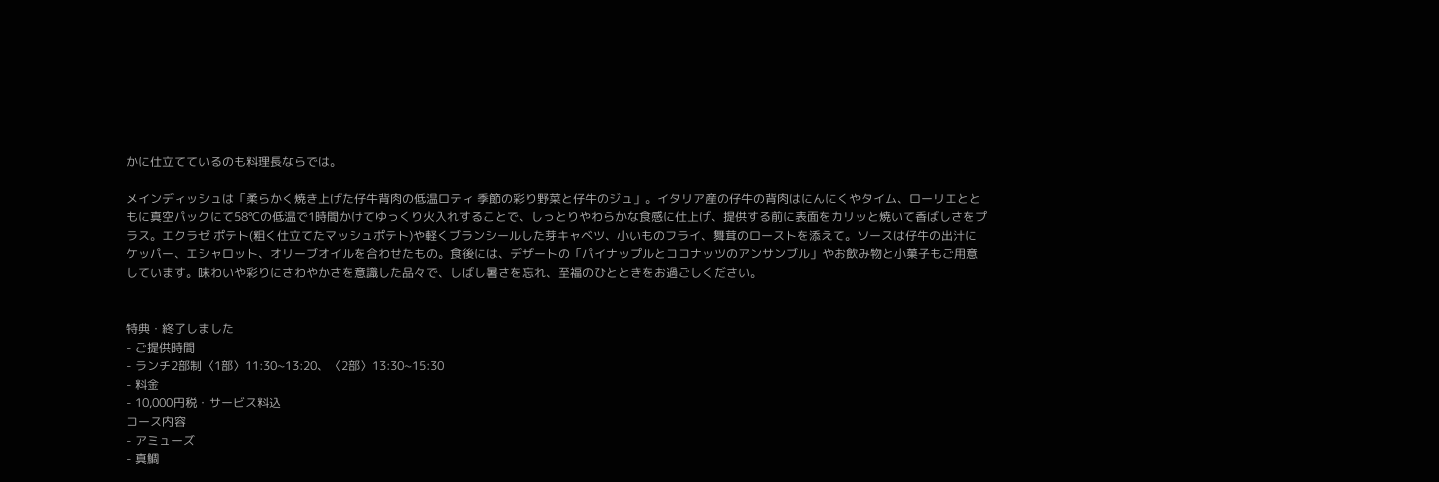かに仕立てているのも料理長ならでは。

メインディッシュは「柔らかく焼き上げた仔牛背肉の低温ロティ 季節の彩り野菜と仔牛のジュ」。イタリア産の仔牛の背肉はにんにくやタイム、ローリエとともに真空パックにて58℃の低温で1時間かけてゆっくり火入れすることで、しっとりやわらかな食感に仕上げ、提供する前に表面をカリッと焼いて香ばしさをプラス。エクラゼ ポテト(粗く仕立てたマッシュポテト)や軽くブランシールした芽キャベツ、小いものフライ、舞茸のローストを添えて。ソースは仔牛の出汁にケッパー、エシャロット、オリーブオイルを合わせたもの。食後には、デザートの「パイナップルとココナッツのアンサンブル」やお飲み物と小菓子もご用意しています。味わいや彩りにさわやかさを意識した品々で、しばし暑さを忘れ、至福のひとときをお過ごしください。


特典・終了しました
- ご提供時間
- ランチ2部制〈1部〉11:30~13:20、〈2部〉13:30~15:30
- 料金
- 10,000円税・サービス料込
コース内容
- アミューズ
- 真鯛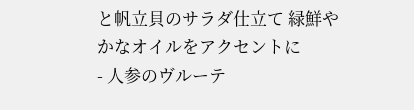と帆立貝のサラダ仕立て 緑鮮やかなオイルをアクセントに
- 人参のヴルーテ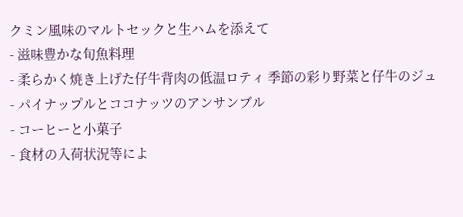クミン風味のマルトセックと生ハムを添えて
- 滋味豊かな旬魚料理
- 柔らかく焼き上げた仔牛背肉の低温ロティ 季節の彩り野菜と仔牛のジュ
- パイナップルとココナッツのアンサンブル
- コーヒーと小菓子
- 食材の入荷状況等によ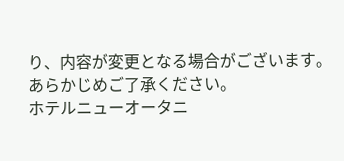り、内容が変更となる場合がございます。あらかじめご了承ください。
ホテルニューオータニ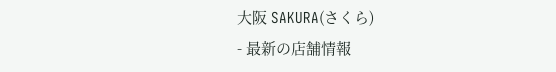大阪 SAKURA(さくら)
- 最新の店舗情報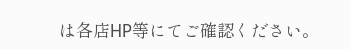は各店HP等にてご確認ください。